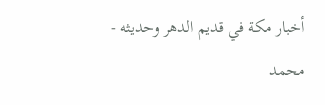أخبار مكة في قديم الدهر وحديثه - محمد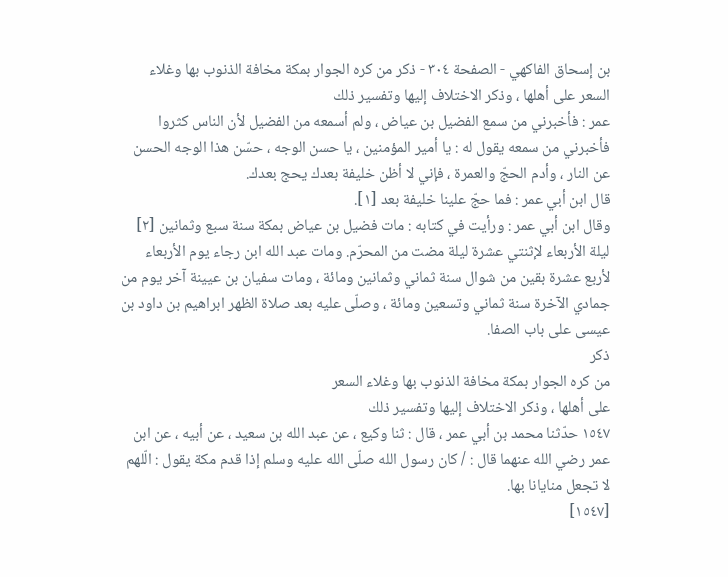بن إسحاق الفاكهي - الصفحة ٣٠٤ - ذكر من كره الجوار بمكة مخافة الذنوب بها وغلاء السعر على أهلها ، وذكر الاختلاف إليها وتفسير ذلك
عمر : فأخبرني من سمع الفضيل بن عياض ، ولم أسمعه من الفضيل لأن الناس كثروا فأخبرني من سمعه يقول له : يا أمير المؤمنين ، يا حسن الوجه ، حسّن هذا الوجه الحسن عن النار ، وأدم الحجّ والعمرة ، فإني لا أظن خليفة بعدك يحج بعدك.
قال ابن أبي عمر : فما حجّ علينا خليفة بعد [١].
وقال ابن أبي عمر : ورأيت في كتابه : مات فضيل بن عياض بمكة سنة سبع وثمانين [٢] ليلة الأربعاء لإثنتي عشرة ليلة مضت من المحرّم. ومات عبد الله ابن رجاء يوم الأربعاء لأربع عشرة بقين من شوال سنة ثماني وثمانين ومائة ، ومات سفيان بن عيينة آخر يوم من جمادي الآخرة سنة ثماني وتسعين ومائة ، وصلّى عليه بعد صلاة الظهر ابراهيم بن داود بن عيسى على باب الصفا.
ذكر
من كره الجوار بمكة مخافة الذنوب بها وغلاء السعر
على أهلها ، وذكر الاختلاف إليها وتفسير ذلك
١٥٤٧ حدّثنا محمد بن أبي عمر ، قال : ثنا وكيع ، عن عبد الله بن سعيد ، عن أبيه ، عن ابن عمر رضي الله عنهما قال : / كان رسول الله صلّى الله عليه وسلم إذا قدم مكة يقول : الّلهم لا تجعل منايانا بها.
[١٥٤٧]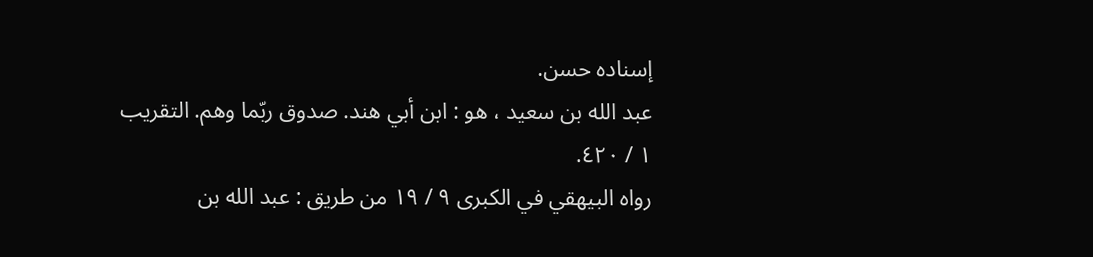إسناده حسن.
عبد الله بن سعيد ، هو : ابن أبي هند. صدوق ربّما وهم. التقريب ١ / ٤٢٠.
رواه البيهقي في الكبرى ٩ / ١٩ من طريق : عبد الله بن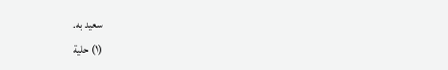سعيد به.
(١) حلية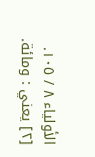الأولياء ٨ / ١٠٥.
[٢] يعني : ومائة.